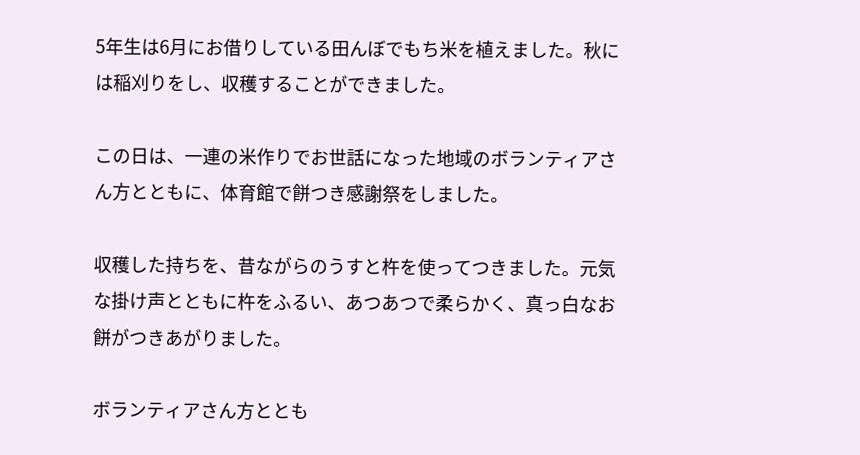5年生は6月にお借りしている田んぼでもち米を植えました。秋には稲刈りをし、収穫することができました。

この日は、一連の米作りでお世話になった地域のボランティアさん方とともに、体育館で餅つき感謝祭をしました。

収穫した持ちを、昔ながらのうすと杵を使ってつきました。元気な掛け声とともに杵をふるい、あつあつで柔らかく、真っ白なお餅がつきあがりました。

ボランティアさん方ととも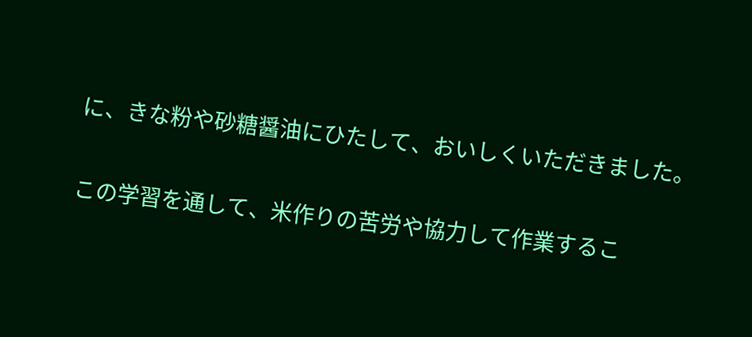に、きな粉や砂糖醤油にひたして、おいしくいただきました。

この学習を通して、米作りの苦労や協力して作業するこ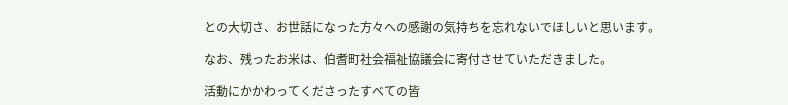との大切さ、お世話になった方々への感謝の気持ちを忘れないでほしいと思います。

なお、残ったお米は、伯耆町社会福祉協議会に寄付させていただきました。

活動にかかわってくださったすべての皆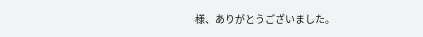様、ありがとうございました。